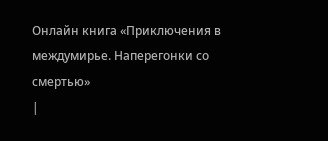Онлайн книга «Приключения в междумирье. Наперегонки со смертью»
|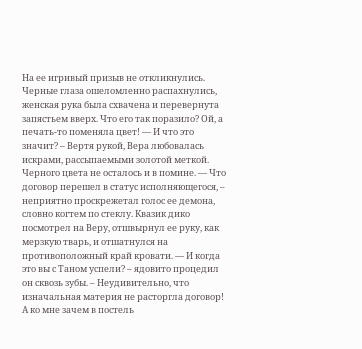На ее игривый призыв не откликнулись. Черные глаза ошеломленно распахнулись, женская рука была схвачена и перевернута запястьем вверх. Что его так поразило? Ой, а печать-то поменяла цвет! — И что это значит? – Вертя рукой, Вера любовалась искрами, рассыпаемыми золотой меткой. Черного цвета не осталось и в помине. — Что договор перешел в статус исполняющегося, – неприятно проскрежетал голос ее демона, словно когтем по стеклу. Квазик дико посмотрел на Веру, отшвырнул ее руку, как мерзкую тварь, и отшатнулся на противоположный край кровати. — И когда это вы с Таном успели? – ядовито процедил он сквозь зубы. – Неудивительно, что изначальная материя не расторгла договор! А ко мне зачем в постель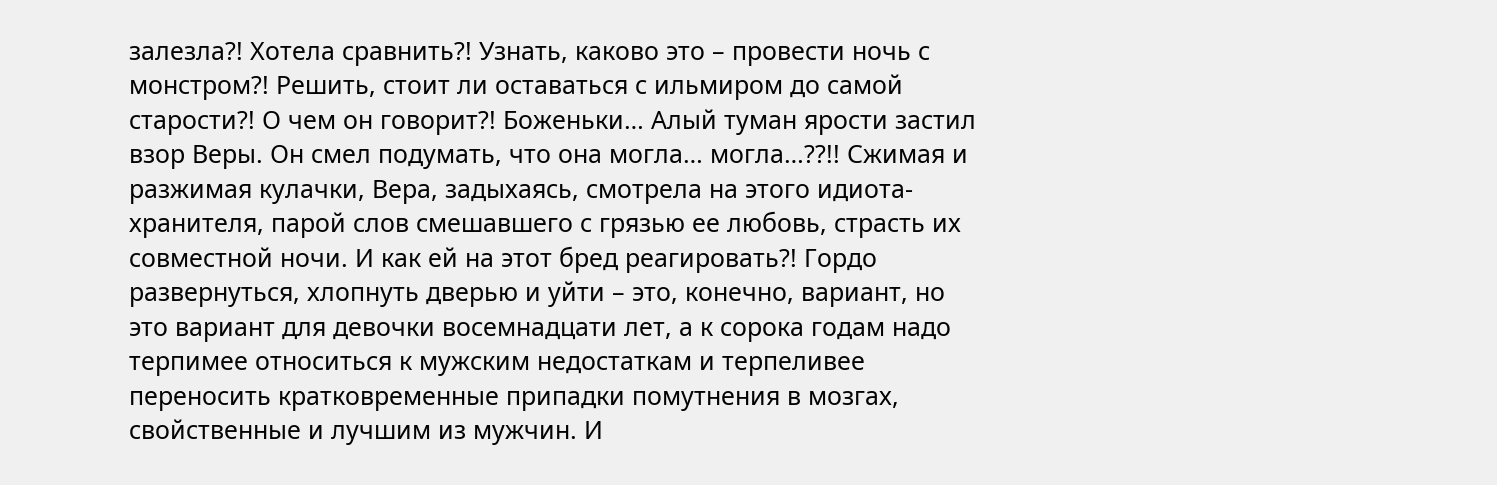залезла?! Хотела сравнить?! Узнать, каково это – провести ночь с монстром?! Решить, стоит ли оставаться с ильмиром до самой старости?! О чем он говорит?! Боженьки… Алый туман ярости застил взор Веры. Он смел подумать, что она могла… могла…??!! Сжимая и разжимая кулачки, Вера, задыхаясь, смотрела на этого идиота-хранителя, парой слов смешавшего с грязью ее любовь, страсть их совместной ночи. И как ей на этот бред реагировать?! Гордо развернуться, хлопнуть дверью и уйти – это, конечно, вариант, но это вариант для девочки восемнадцати лет, а к сорока годам надо терпимее относиться к мужским недостаткам и терпеливее переносить кратковременные припадки помутнения в мозгах, свойственные и лучшим из мужчин. И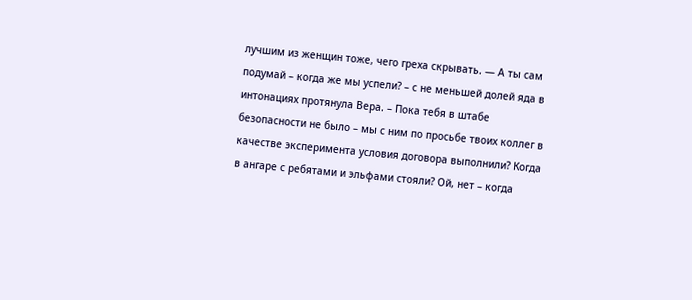лучшим из женщин тоже, чего греха скрывать. — А ты сам подумай – когда же мы успели? – с не меньшей долей яда в интонациях протянула Вера. – Пока тебя в штабе безопасности не было – мы с ним по просьбе твоих коллег в качестве эксперимента условия договора выполнили? Когда в ангаре с ребятами и эльфами стояли? Ой, нет – когда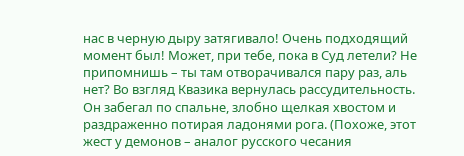нас в черную дыру затягивало! Очень подходящий момент был! Может, при тебе, пока в Суд летели? Не припомнишь – ты там отворачивался пару раз, аль нет? Во взгляд Квазика вернулась рассудительность. Он забегал по спальне, злобно щелкая хвостом и раздраженно потирая ладонями рога. (Похоже, этот жест у демонов – аналог русского чесания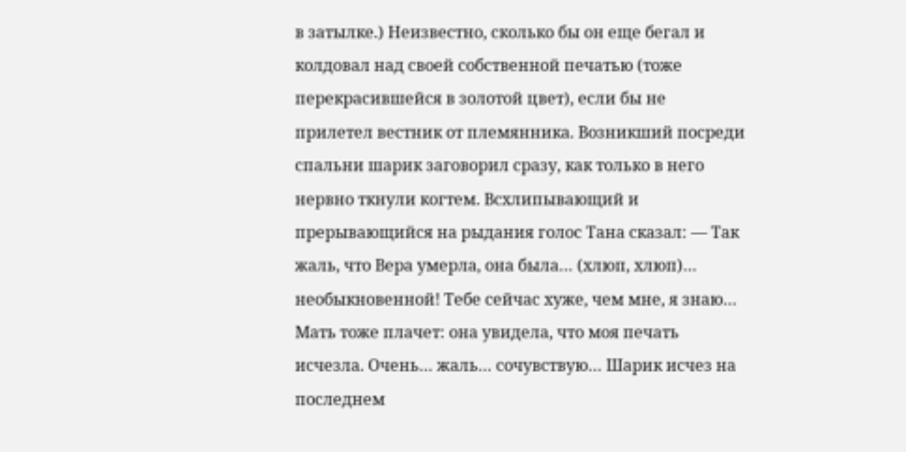в затылке.) Неизвестно, сколько бы он еще бегал и колдовал над своей собственной печатью (тоже перекрасившейся в золотой цвет), если бы не прилетел вестник от племянника. Возникший посреди спальни шарик заговорил сразу, как только в него нервно ткнули когтем. Всхлипывающий и прерывающийся на рыдания голос Тана сказал: — Так жаль, что Вера умерла, она была… (хлюп, хлюп)… необыкновенной! Тебе сейчас хуже, чем мне, я знаю… Мать тоже плачет: она увидела, что моя печать исчезла. Очень… жаль… сочувствую… Шарик исчез на последнем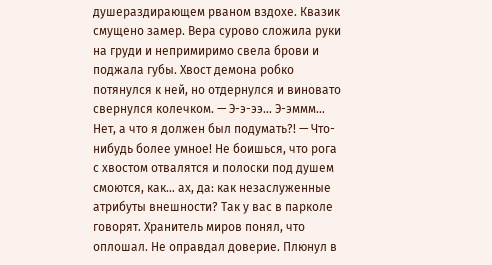душераздирающем рваном вздохе. Квазик смущено замер. Вера сурово сложила руки на груди и непримиримо свела брови и поджала губы. Хвост демона робко потянулся к ней, но отдернулся и виновато свернулся колечком. — Э-э-ээ… Э-эммм… Нет, а что я должен был подумать?! — Что-нибудь более умное! Не боишься, что рога с хвостом отвалятся и полоски под душем смоются, как… ах, да: как незаслуженные атрибуты внешности? Так у вас в парколе говорят. Хранитель миров понял, что оплошал. Не оправдал доверие. Плюнул в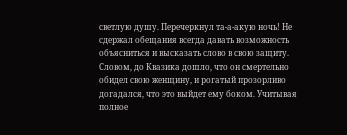светлую душу. Перечеркнул та-а-акую ночь! Не сдержал обещания всегда давать возможность объясниться и высказать слово в свою защиту. Словом, до Квазика дошло, что он смертельно обидел свою женщину, и рогатый прозорливо догадался, что это выйдет ему боком. Учитывая полное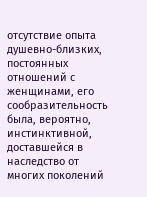отсутствие опыта душевно-близких, постоянных отношений с женщинами, его сообразительность была, вероятно, инстинктивной, доставшейся в наследство от многих поколений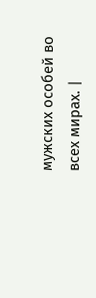мужских особей во всех мирах. |